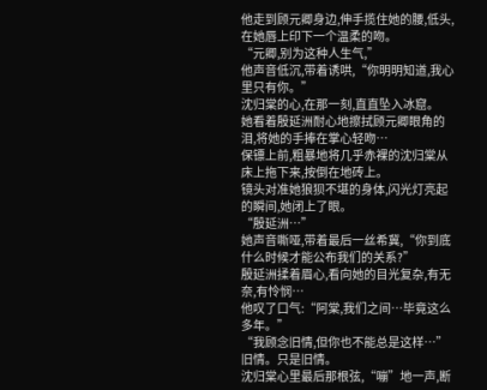他走到顾元卿身边,伸手揽住她的腰,低头,在她唇上印下一个温柔的吻。
“元卿,别为这种人生气,”
他声音低沉,带着诱哄,“你明明知道,我心里只有你。”
沈归棠的心,在那一刻,直直坠入冰窟。
她看着殷延洲耐心地擦拭顾元卿眼角的泪,将她的手捧在掌心轻吻…
保镖上前,粗暴地将几乎赤裸的沈归棠从床上拖下来,按倒在地砖上。
镜头对准她狼狈不堪的身体,闪光灯亮起的瞬间,她闭上了眼。
“殷延洲…”
她声音嘶哑,带着最后一丝希冀,“你到底什么时候才能公布我们的关系?”
殷延洲揉着眉心,看向她的目光复杂,有无奈,有怜悯…
他叹了口气:“阿棠,我们之间…毕竟这么多年。”
“我顾念旧情,但你也不能总是这样…”
旧情。只是旧情。
沈归棠心里最后那根弦,“嘣”地一声,断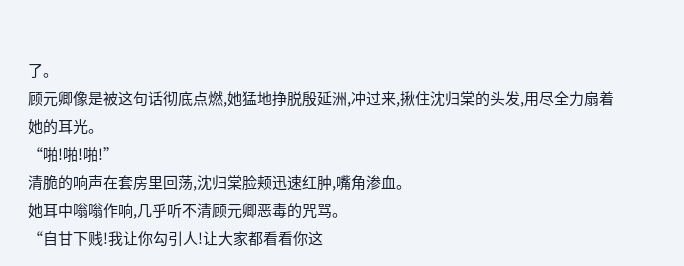了。
顾元卿像是被这句话彻底点燃,她猛地挣脱殷延洲,冲过来,揪住沈归棠的头发,用尽全力扇着她的耳光。
“啪!啪!啪!”
清脆的响声在套房里回荡,沈归棠脸颊迅速红肿,嘴角渗血。
她耳中嗡嗡作响,几乎听不清顾元卿恶毒的咒骂。
“自甘下贱!我让你勾引人!让大家都看看你这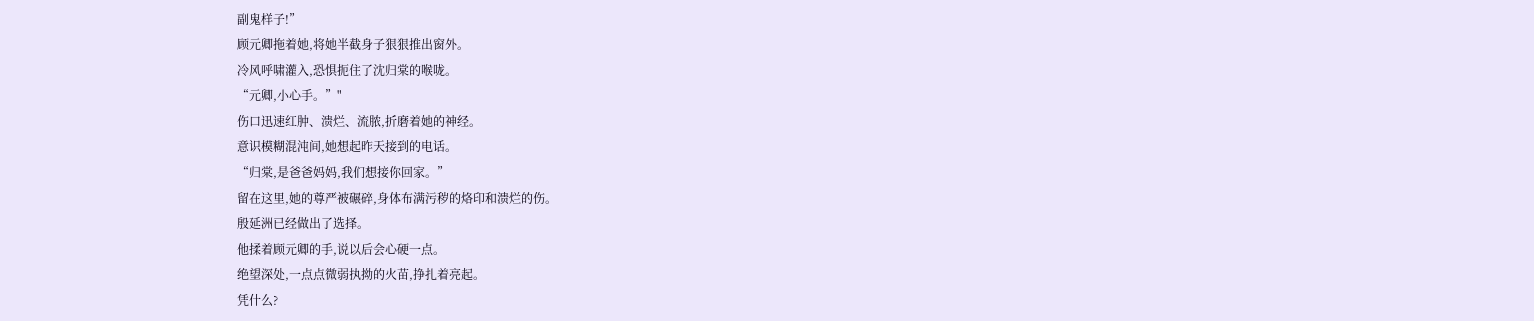副鬼样子!”
顾元卿拖着她,将她半截身子狠狠推出窗外。
冷风呼啸灌入,恐惧扼住了沈归棠的喉咙。
“元卿,小心手。”"
伤口迅速红肿、溃烂、流脓,折磨着她的神经。
意识模糊混沌间,她想起昨天接到的电话。
“归棠,是爸爸妈妈,我们想接你回家。”
留在这里,她的尊严被碾碎,身体布满污秽的烙印和溃烂的伤。
殷延洲已经做出了选择。
他揉着顾元卿的手,说以后会心硬一点。
绝望深处,一点点微弱执拗的火苗,挣扎着亮起。
凭什么?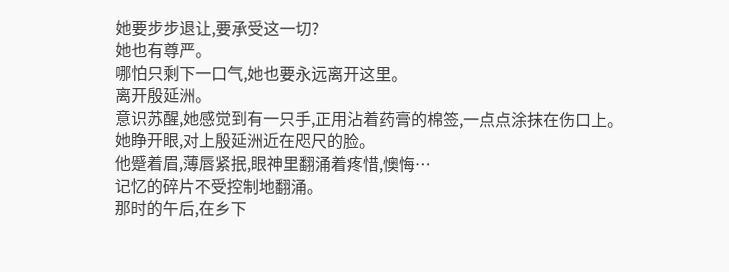她要步步退让,要承受这一切?
她也有尊严。
哪怕只剩下一口气,她也要永远离开这里。
离开殷延洲。
意识苏醒,她感觉到有一只手,正用沾着药膏的棉签,一点点涂抹在伤口上。
她睁开眼,对上殷延洲近在咫尺的脸。
他蹙着眉,薄唇紧抿,眼神里翻涌着疼惜,懊悔…
记忆的碎片不受控制地翻涌。
那时的午后,在乡下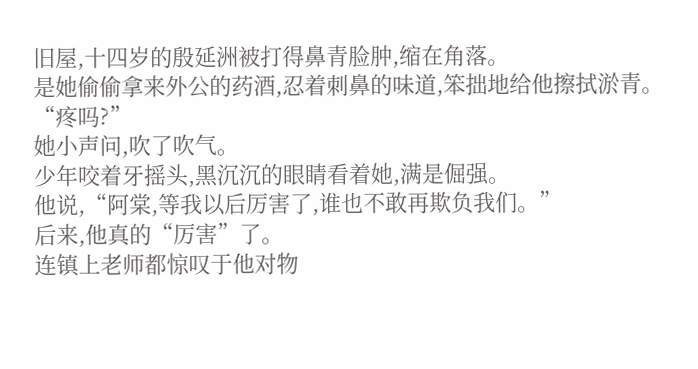旧屋,十四岁的殷延洲被打得鼻青脸肿,缩在角落。
是她偷偷拿来外公的药酒,忍着刺鼻的味道,笨拙地给他擦拭淤青。
“疼吗?”
她小声问,吹了吹气。
少年咬着牙摇头,黑沉沉的眼睛看着她,满是倔强。
他说,“阿棠,等我以后厉害了,谁也不敢再欺负我们。”
后来,他真的“厉害”了。
连镇上老师都惊叹于他对物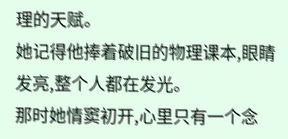理的天赋。
她记得他捧着破旧的物理课本,眼睛发亮,整个人都在发光。
那时她情窦初开,心里只有一个念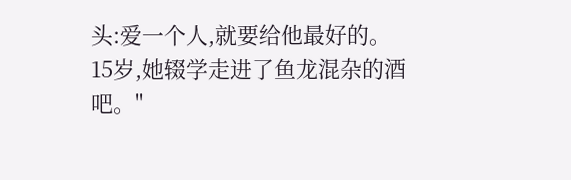头:爱一个人,就要给他最好的。
15岁,她辍学走进了鱼龙混杂的酒吧。"